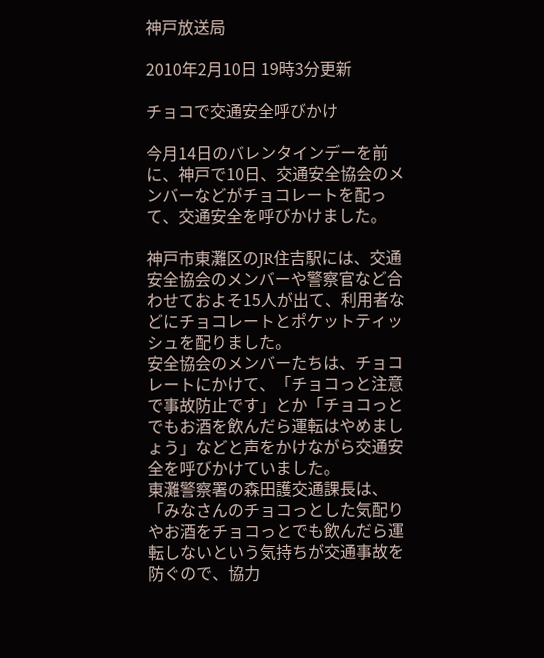神戸放送局

2010年2月10日 19時3分更新

チョコで交通安全呼びかけ

今月14日のバレンタインデーを前に、神戸で10日、交通安全協会のメンバーなどがチョコレートを配って、交通安全を呼びかけました。

神戸市東灘区のJR住吉駅には、交通安全協会のメンバーや警察官など合わせておよそ15人が出て、利用者などにチョコレートとポケットティッシュを配りました。
安全協会のメンバーたちは、チョコレートにかけて、「チョコっと注意で事故防止です」とか「チョコっとでもお酒を飲んだら運転はやめましょう」などと声をかけながら交通安全を呼びかけていました。
東灘警察署の森田護交通課長は、「みなさんのチョコっとした気配りやお酒をチョコっとでも飲んだら運転しないという気持ちが交通事故を防ぐので、協力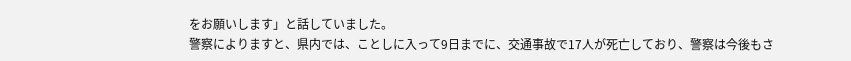をお願いします」と話していました。
警察によりますと、県内では、ことしに入って9日までに、交通事故で17人が死亡しており、警察は今後もさ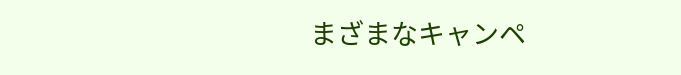まざまなキャンペ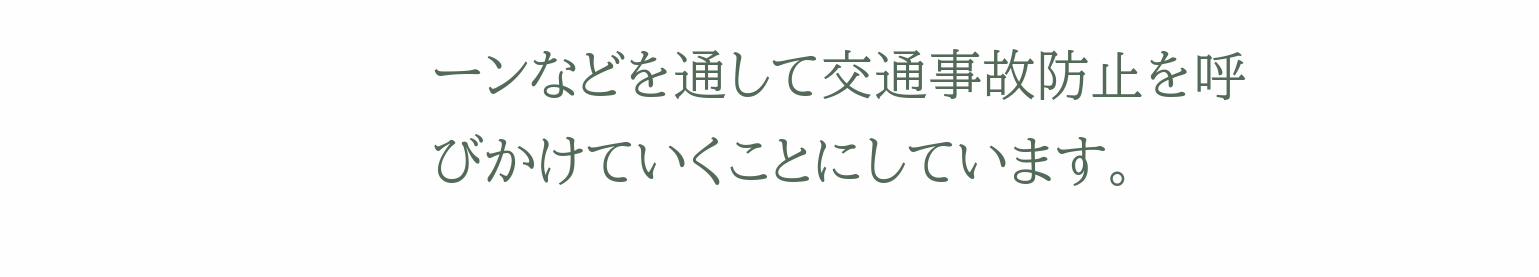ーンなどを通して交通事故防止を呼びかけていくことにしています。